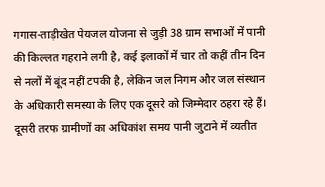गगास-ताड़ीखेत पेयजल योजना से जुड़ी 38 ग्राम सभाओं में पानी की किल्लत गहराने लगी है, कई इलाकों में चार तो कहीं तीन दिन से नलों में बूंद नहीं टपकी है, लेकिन जल निगम और जल संस्थान के अधिकारी समस्या के लिए एक दूसरे को जिम्मेदार ठहरा रहे हैं। दूसरी तरफ ग्रामीणों का अधिकांश समय पानी जुटाने में व्यतीत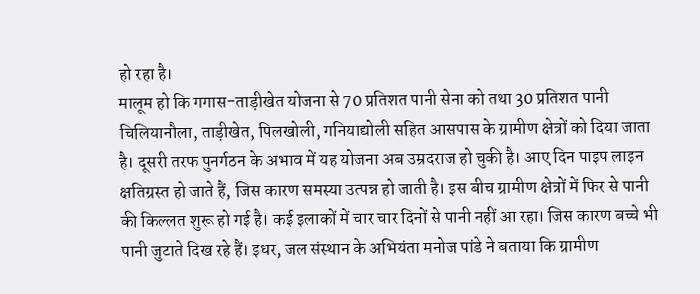हो रहा है।
मालूम हो कि गगास-ताड़ीखेत योजना से 70 प्रतिशत पानी सेना को तथा 30 प्रतिशत पानी चिलियानौला, ताड़ीखेत, पिलखोली, गनियाद्योली सहित आसपास के ग्रामीण क्षेत्रों को दिया जाता है। दूसरी तरफ पुनर्गठन के अभाव में यह योजना अब उम्रदराज हो चुकी है। आए दिन पाइप लाइन क्षतिग्रस्त हो जाते हैं, जिस कारण समस्या उत्पन्न हो जाती है। इस बीच ग्रामीण क्षेत्रों में फिर से पानी की किल्लत शुरू हो गई है। कई इलाकों में चार चार दिनों से पानी नहीं आ रहा। जिस कारण बच्चे भी पानी जुटाते दिख रहे हैं। इधर, जल संस्थान के अभियंता मनोज पांडे ने बताया कि ग्रामीण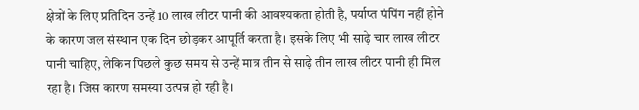क्षेत्रों के लिए प्रतिदिन उन्हें 10 लाख लीटर पानी की आवश्यकता होती है, पर्याप्त पंपिंग नहीं होने के कारण जल संस्थान एक दिन छोड़कर आपूर्ति करता है। इसके लिए भी साढ़े चार लाख लीटर पानी चाहिए, लेकिन पिछले कुछ समय से उन्हें मात्र तीन से साढ़े तीन लाख लीटर पानी ही मिल रहा है। जिस कारण समस्या उत्पन्न हो रही है।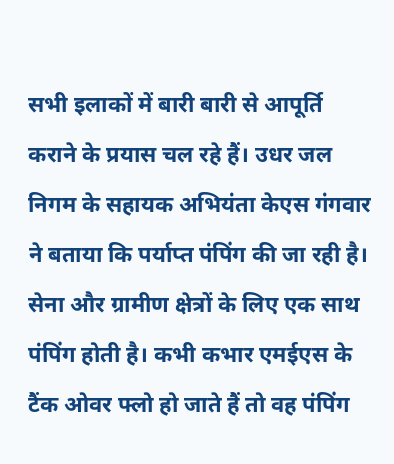सभी इलाकों में बारी बारी से आपूर्ति कराने के प्रयास चल रहे हैं। उधर जल निगम के सहायक अभियंता केएस गंगवार ने बताया कि पर्याप्त पंपिंग की जा रही है। सेना और ग्रामीण क्षेत्रों के लिए एक साथ पंपिंग होती है। कभी कभार एमईएस के टैंक ओवर फ्लो हो जाते हैं तो वह पंपिंग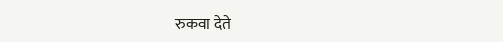रुकवा देते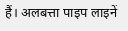हैं। अलबत्ता पाइप लाइनें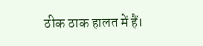ठीक ठाक हालत में हैं।